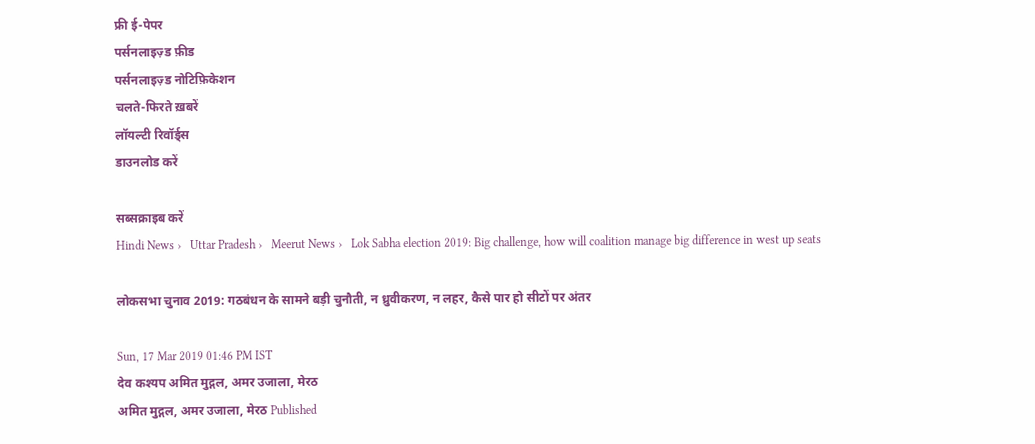फ्री ई-पेपर
पर्सनलाइज़्ड फ़ीड
पर्सनलाइज़्ड नोटिफ़िकेशन
चलते-फिरते ख़बरें
लॉयल्टी रिवॉर्ड्स
डाउनलोड करें

सब्सक्राइब करें
Hindi News ›   Uttar Pradesh ›   Meerut News ›   Lok Sabha election 2019: Big challenge, how will coalition manage big difference in west up seats

लोकसभा चुनाव 2019: गठबंधन के सामने बड़ी चुनौती, न ध्रुवीकरण, न लहर, कैसे पार हो सीटों पर अंतर

Sun, 17 Mar 2019 01:46 PM IST
देव कश्यप अमित मुद्गल, अमर उजाला, मेरठ
अमित मुद्गल, अमर उजाला, मेरठ Published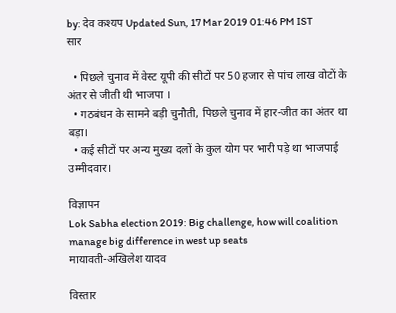by: देव कश्यप Updated Sun, 17 Mar 2019 01:46 PM IST
सार

  • पिछले चुनाव में वेस्ट यूपी की सीटों पर 50 हजार से पांच लाख वोटों के अंतर से जीती थी भाजपा ।
  • गठबंधन के सामने बड़ी चुनौती, पिछले चुनाव में हार-जीत का अंतर था बड़ा।
  • कई सीटों पर अन्य मुख्य दलों के कुल योग पर भारी पड़े था भाजपाई उम्मीदवार।

विज्ञापन
Lok Sabha election 2019: Big challenge, how will coalition manage big difference in west up seats
मायावती-अखिलेश यादव

विस्तार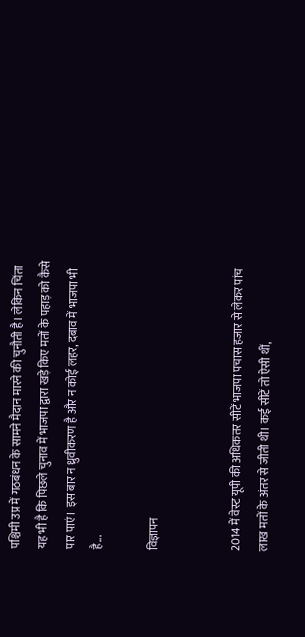पश्चिमी उप्र में गठबंधन के सामने मैदान मारने की चुनौती है। लेकिन चिंता यह भी है कि पिछले चुनाव में भाजपा द्वारा खड़े किए मतों के पहाड़ को कैसे पार पाएं। इस बार न ध्रुवीकरण है और न कोई लहर, दबाव में भाजपा भी है...

विज्ञापन


2014 में वेस्ट यूपी की अधिकतर सीटें भाजपा पचास हजार से लेकर पांच लाख मतों के अंतर से जीती थी। कई सीटें तो ऐसी थीं,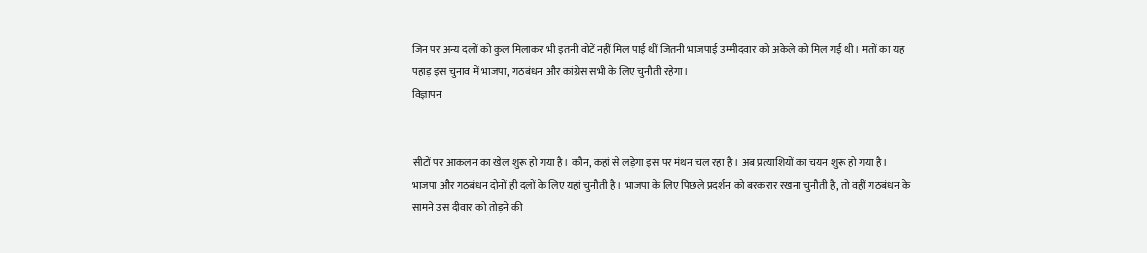जिन पर अन्य दलों को कुल मिलाकर भी इतनी वोटें नहीं मिल पाई थीं जितनी भाजपाई उम्मीदवार को अकेले को मिल गई थी। मतों का यह पहाड़ इस चुनाव में भाजपा, गठबंधन और कांग्रेस सभी के लिए चुनौती रहेगा।
विज्ञापन


सीटों पर आकलन का खेल शुरू हो गया है। कौन, कहां से लड़ेगा इस पर मंथन चल रहा है। अब प्रत्याशियों का चयन शुरू हो गया है। भाजपा और गठबंधन दोनों ही दलों के लिए यहां चुनौती है। भाजपा के लिए पिछले प्रदर्शन को बरकरार रखना चुनौती है, तो वहीं गठबंधन के सामने उस दीवार को तोड़ने की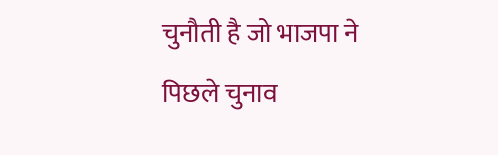चुनौती है जो भाजपा ने पिछले चुनाव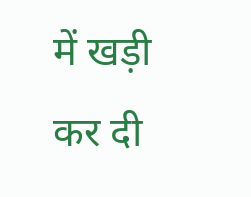में खड़ी कर दी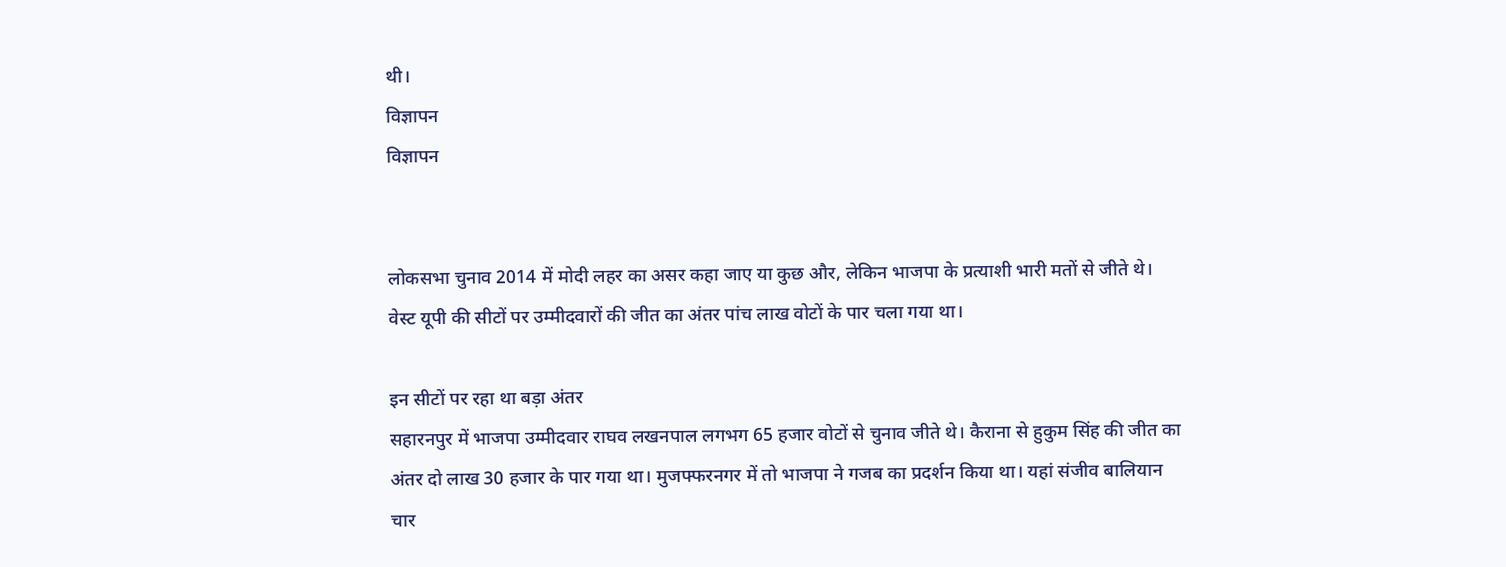थी।
विज्ञापन
विज्ञापन


लोकसभा चुनाव 2014 में मोदी लहर का असर कहा जाए या कुछ और, लेकिन भाजपा के प्रत्याशी भारी मतों से जीते थे। वेस्ट यूपी की सीटों पर उम्मीदवारों की जीत का अंतर पांच लाख वोटों के पार चला गया था।

इन सीटों पर रहा था बड़ा अंतर
सहारनपुर में भाजपा उम्मीदवार राघव लखनपाल लगभग 65 हजार वोटों से चुनाव जीते थे। कैराना से हुकुम सिंह की जीत का अंतर दो लाख 30 हजार के पार गया था। मुजफ्फरनगर में तो भाजपा ने गजब का प्रदर्शन किया था। यहां संजीव बालियान चार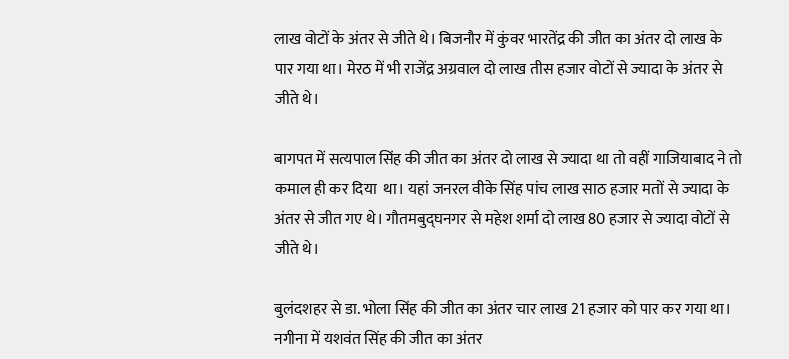लाख वोटों के अंतर से जीते थे। बिजनौर में कुंवर भारतेंद्र की जीत का अंतर दो लाख के पार गया था। मेरठ में भी राजेंद्र अग्रवाल दो लाख तीस हजार वोटों से ज्यादा के अंतर से जीते थे।

बागपत में सत्यपाल सिंह की जीत का अंतर दो लाख से ज्यादा था तो वहीं गाजियाबाद ने तो कमाल ही कर दिया  था। यहां जनरल वीके सिंह पांच लाख साठ हजार मतों से ज्यादा के अंतर से जीत गए थे। गौतमबुद्घनगर से महेश शर्मा दो लाख 80 हजार से ज्यादा वोटों से जीते थे।

बुलंदशहर से डा. भोला सिंह की जीत का अंतर चार लाख 21 हजार को पार कर गया था। नगीना में यशवंत सिंह की जीत का अंतर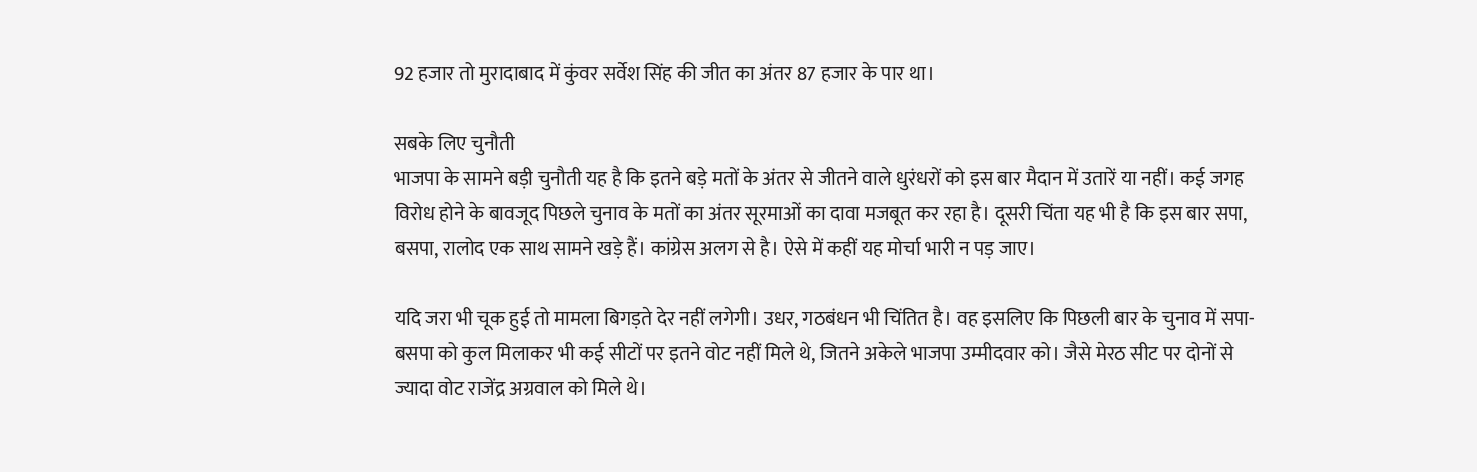92 हजार तो मुरादाबाद में कुंवर सर्वेश सिंह की जीत का अंतर 87 हजार के पार था।

सबके लिए चुनौती
भाजपा के सामने बड़ी चुनौती यह है कि इतने बड़े मतों के अंतर से जीतने वाले धुरंधरों को इस बार मैदान में उतारें या नहीं। कई जगह विरोध होने के बावजूद पिछले चुनाव के मतों का अंतर सूरमाओं का दावा मजबूत कर रहा है। दूसरी चिंता यह भी है कि इस बार सपा, बसपा, रालोद एक साथ सामने खड़े हैं। कांग्रेस अलग से है। ऐसे में कहीं यह मोर्चा भारी न पड़ जाए।

यदि जरा भी चूक हुई तो मामला बिगड़ते देर नहीं लगेगी। उधर, गठबंधन भी चिंतित है। वह इसलिए कि पिछली बार के चुनाव में सपा-बसपा को कुल मिलाकर भी कई सीटों पर इतने वोट नहीं मिले थे, जितने अकेले भाजपा उम्मीदवार को। जैसे मेरठ सीट पर दोनों से ज्यादा वोट राजेंद्र अग्रवाल को मिले थे।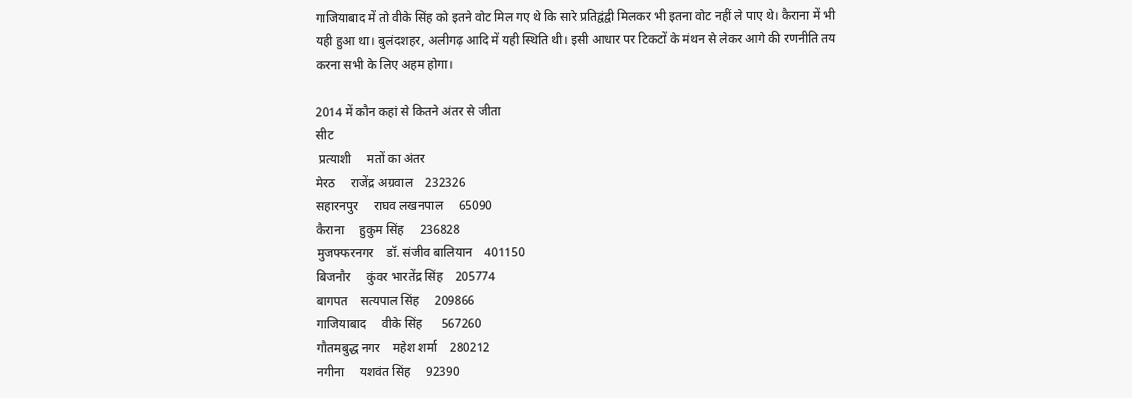गाजियाबाद में तो वीके सिंह को इतने वोट मिल गए थे कि सारे प्रतिद्वंद्वी मिलकर भी इतना वोट नहीं ले पाए थे। कैराना में भी यही हुआ था। बुलंदशहर, अलीगढ़ आदि में यही स्थिति थी। इसी आधार पर टिकटों के मंथन से लेकर आगे की रणनीति तय करना सभी के लिए अहम होगा।

2014 में कौन कहां से कितने अंतर से जीता
सीट
 प्रत्याशी     मतों का अंतर
मेरठ     राजेंद्र अग्रवाल    232326
सहारनपुर     राघव लखनपाल     65090
कैराना     हुकुम सिंह     236828
मुजफ्फरनगर    डॉ. संजीव बालियान    401150
बिजनौर     कुंवर भारतेंद्र सिंह    205774
बागपत    सत्यपाल सिंह     209866
गाजियाबाद     वीके सिंह      567260
गौतमबुद्ध नगर    महेश शर्मा    280212
नगीना     यशवंत सिंह     92390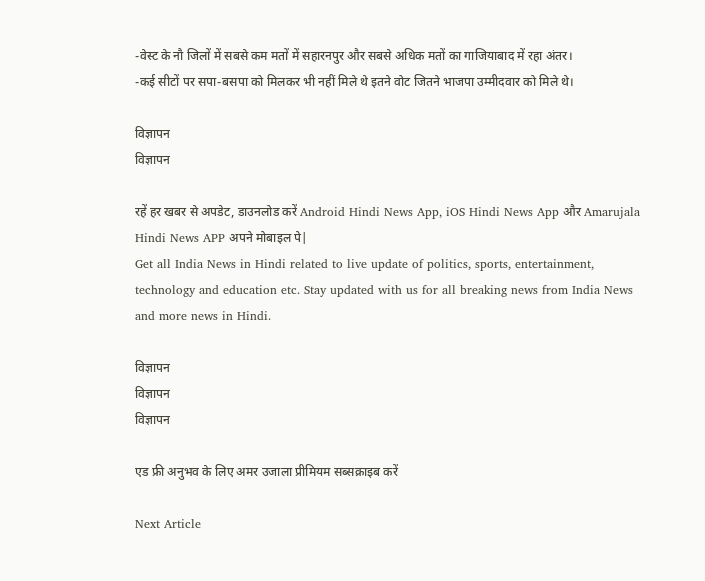-वेस्ट के नौ जिलों में सबसे कम मतों में सहारनपुर और सबसे अधिक मतों का गाजियाबाद में रहा अंतर।
-कई सीटों पर सपा-बसपा को मिलकर भी नहीं मिले थे इतने वोट जितने भाजपा उम्मीदवार को मिले थे।

विज्ञापन
विज्ञापन

रहें हर खबर से अपडेट, डाउनलोड करें Android Hindi News App, iOS Hindi News App और Amarujala Hindi News APP अपने मोबाइल पे|
Get all India News in Hindi related to live update of politics, sports, entertainment, technology and education etc. Stay updated with us for all breaking news from India News and more news in Hindi.

विज्ञापन
विज्ञापन
विज्ञापन

एड फ्री अनुभव के लिए अमर उजाला प्रीमियम सब्सक्राइब करें

Next Article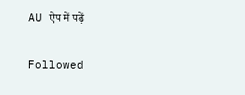AU ऐप में पढ़ें

Followed